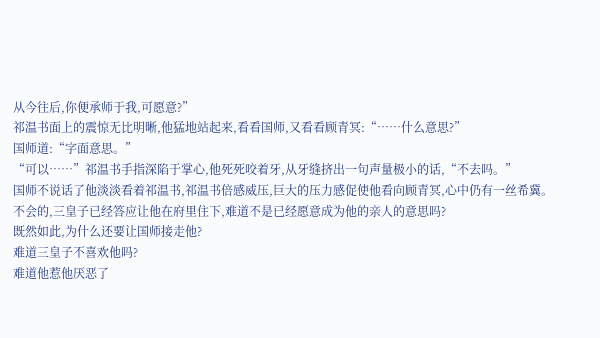从今往后,你便承师于我,可愿意?”
祁温书面上的震惊无比明晰,他猛地站起来,看看国师,又看看顾青冥:“……什么意思?”
国师道:“字面意思。”
“可以……”祁温书手指深陷于掌心,他死死咬着牙,从牙缝挤出一句声量极小的话,“不去吗。”
国师不说话了他淡淡看着祁温书,祁温书倍感威压,巨大的压力感促使他看向顾青冥,心中仍有一丝希冀。
不会的,三皇子已经答应让他在府里住下,难道不是已经愿意成为他的亲人的意思吗?
既然如此,为什么还要让国师接走他?
难道三皇子不喜欢他吗?
难道他惹他厌恶了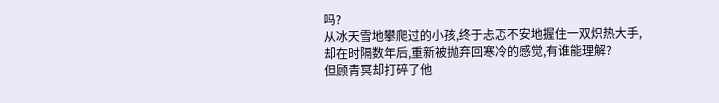吗?
从冰天雪地攀爬过的小孩,终于忐忑不安地握住一双炽热大手,却在时隔数年后,重新被抛弃回寒冷的感觉,有谁能理解?
但顾青冥却打碎了他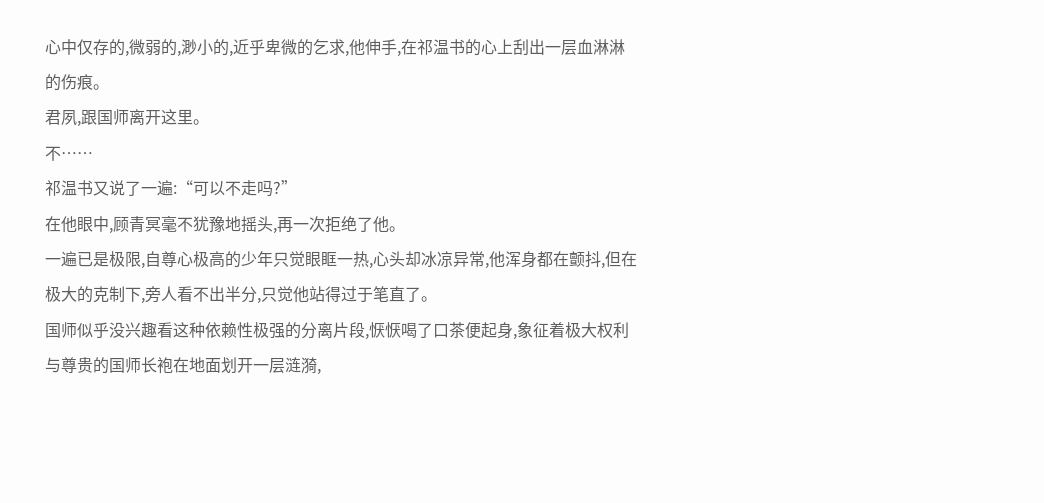心中仅存的,微弱的,渺小的,近乎卑微的乞求,他伸手,在祁温书的心上刮出一层血淋淋的伤痕。
君夙,跟国师离开这里。
不……
祁温书又说了一遍:“可以不走吗?”
在他眼中,顾青冥毫不犹豫地摇头,再一次拒绝了他。
一遍已是极限,自尊心极高的少年只觉眼眶一热,心头却冰凉异常,他浑身都在颤抖,但在极大的克制下,旁人看不出半分,只觉他站得过于笔直了。
国师似乎没兴趣看这种依赖性极强的分离片段,恹恹喝了口茶便起身,象征着极大权利与尊贵的国师长袍在地面划开一层涟漪,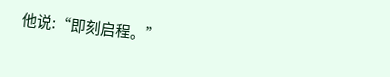他说:“即刻启程。”